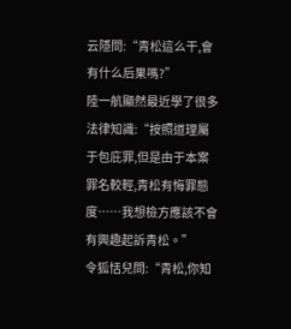云隱問:“青松這么干,會有什么后果嗎?”
陸一航顯然最近學了很多法律知識:“按照道理屬于包庇罪,但是由于本案罪名較輕,青松有悔罪態度……我想檢方應該不會有興趣起訴青松。”
令狐恬兒問:“青松,你知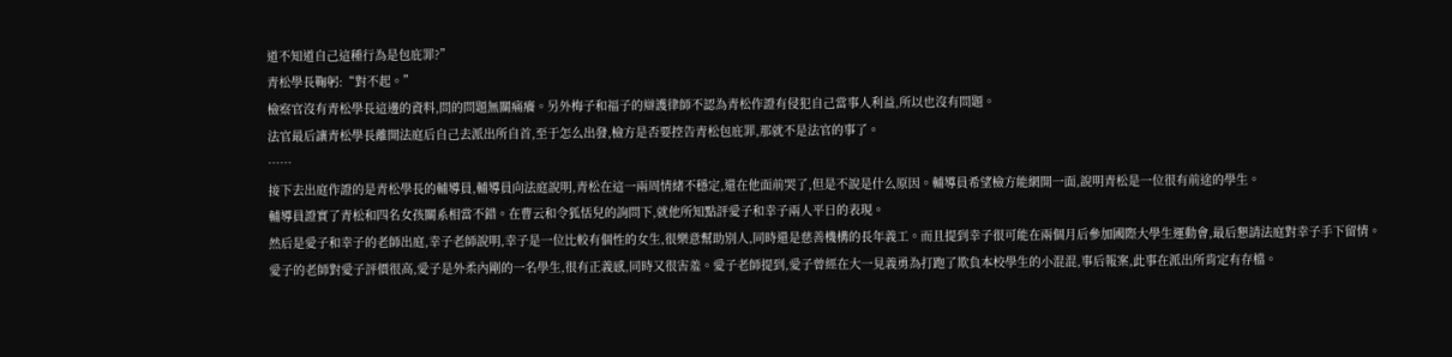道不知道自己這種行為是包庇罪?”
青松學長鞠躬:“對不起。”
檢察官沒有青松學長這邊的資料,問的問題無關痛癢。另外梅子和福子的辯護律師不認為青松作證有侵犯自己當事人利益,所以也沒有問題。
法官最后讓青松學長離開法庭后自己去派出所自首,至于怎么出發,檢方是否要控告青松包庇罪,那就不是法官的事了。
……
接下去出庭作證的是青松學長的輔導員,輔導員向法庭說明,青松在這一兩周情緒不穩定,還在他面前哭了,但是不說是什么原因。輔導員希望檢方能網開一面,說明青松是一位很有前途的學生。
輔導員證實了青松和四名女孩關系相當不錯。在曹云和令狐恬兒的詢問下,就他所知點評愛子和幸子兩人平日的表現。
然后是愛子和幸子的老師出庭,幸子老師說明,幸子是一位比較有個性的女生,很樂意幫助別人,同時還是慈善機構的長年義工。而且提到幸子很可能在兩個月后參加國際大學生運動會,最后懇請法庭對幸子手下留情。
愛子的老師對愛子評價很高,愛子是外柔內剛的一名學生,很有正義感,同時又很害羞。愛子老師提到,愛子曾經在大一見義勇為打跑了欺負本校學生的小混混,事后報案,此事在派出所肯定有存檔。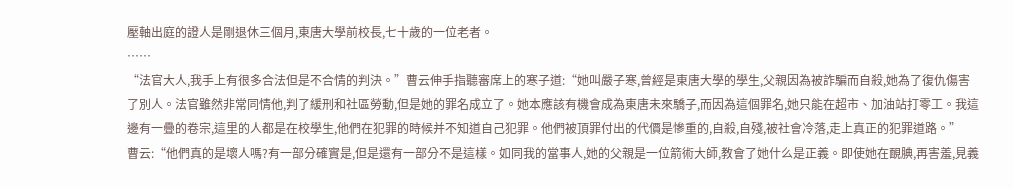壓軸出庭的證人是剛退休三個月,東唐大學前校長,七十歲的一位老者。
……
“法官大人,我手上有很多合法但是不合情的判決。”曹云伸手指聽審席上的寒子道:“她叫嚴子寒,曾經是東唐大學的學生,父親因為被詐騙而自殺,她為了復仇傷害了別人。法官雖然非常同情他,判了緩刑和社區勞動,但是她的罪名成立了。她本應該有機會成為東唐未來驕子,而因為這個罪名,她只能在超市、加油站打零工。我這邊有一疊的卷宗,這里的人都是在校學生,他們在犯罪的時候并不知道自己犯罪。他們被頂罪付出的代價是慘重的,自殺,自殘,被社會冷落,走上真正的犯罪道路。”
曹云:“他們真的是壞人嗎?有一部分確實是,但是還有一部分不是這樣。如同我的當事人,她的父親是一位箭術大師,教會了她什么是正義。即使她在靦腆,再害羞,見義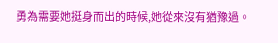勇為需要她挺身而出的時候,她從來沒有猶豫過。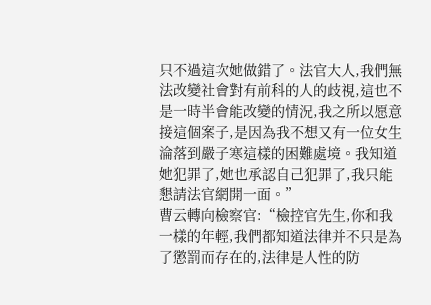只不過這次她做錯了。法官大人,我們無法改變社會對有前科的人的歧視,這也不是一時半會能改變的情況,我之所以愿意接這個案子,是因為我不想又有一位女生淪落到嚴子寒這樣的困難處境。我知道她犯罪了,她也承認自己犯罪了,我只能懇請法官網開一面。”
曹云轉向檢察官:“檢控官先生,你和我一樣的年輕,我們都知道法律并不只是為了懲罰而存在的,法律是人性的防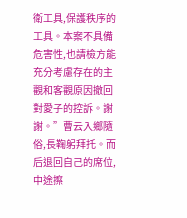衛工具,保護秩序的工具。本案不具備危害性,也請檢方能充分考慮存在的主觀和客觀原因撤回對愛子的控訴。謝謝。”曹云入鄉隨俗,長鞠躬拜托。而后退回自己的席位,中途擦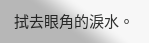拭去眼角的淚水。